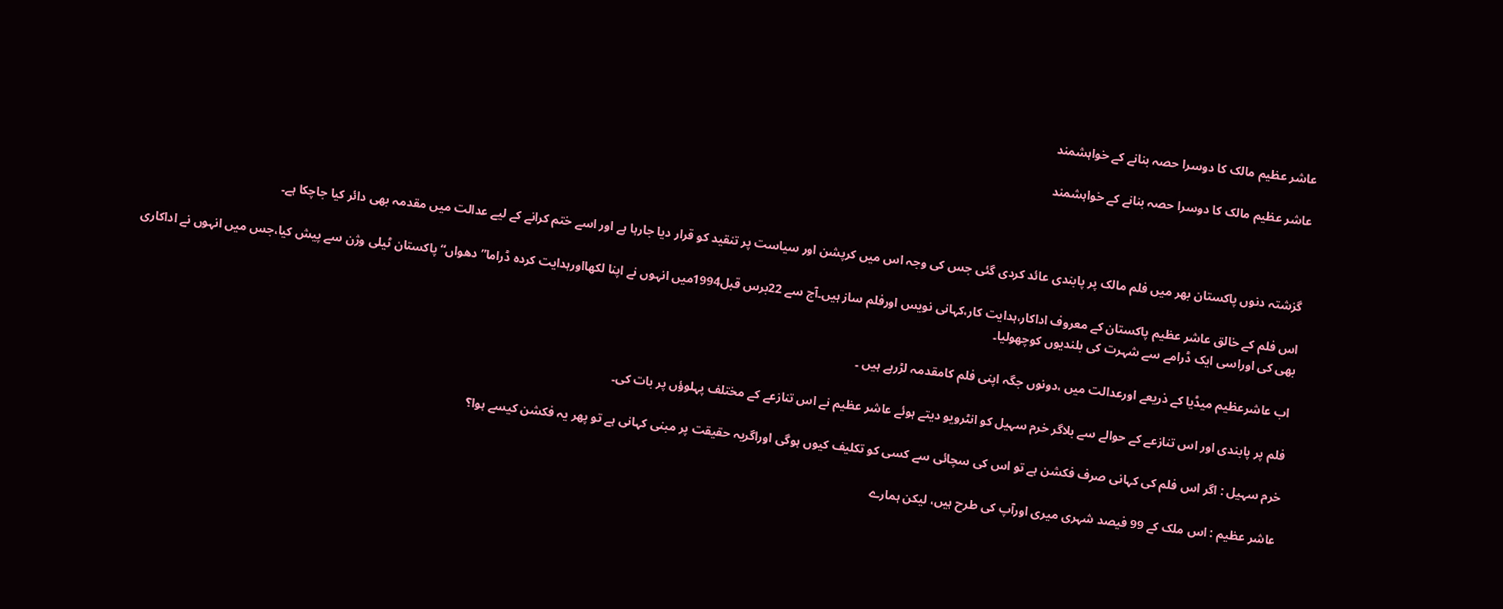عاشر عظیم مالک کا دوسرا حصہ بنانے کے خواہشمند

عاشر عظیم مالک کا دوسرا حصہ بنانے کے خواہشمند



گزشتہ دنوں پاکستان بھر میں فلم مالک پر پابندی عائد کردی گئی جس کی وجہ اس میں کرپشن اور سیاست پر تنقید کو قرار دیا جارہا ہے اور اسے ختم کرانے کے لیے عدالت میں مقدمہ بھی دائر کیا جاچکا ہے۔

اس فلم کے خالق عاشر عظیم پاکستان کے معروف اداکار،ہدایت کار،کہانی نویس اورفلم ساز ہیں۔آج سے 22برس قبل1994میں انہوں نے اپنا لکھااورہدایت کردہ ڈراما”دھواں“ پاکستان ٹیلی وژن سے پیش کیا،جس میں انہوں نے اداکاری بھی کی اوراسی ایک ڈرامے سے شہرت کی بلندیوں کوچھولیا۔

اب عاشرعظیم میڈیا کے ذریعے اورعدالت میں ،دونوں جگہ اپنی فلم کامقدمہ لڑرہے ہیں ۔

فلم پر پابندی اور اس تنازعے کے حوالے سے بلاگر خرم سہیل کو انٹرویو دیتے ہوئے عاشر عظیم نے اس تنازعے کے مختلف پہلوؤں پر بات کی۔

خرم سہیل : اگر اس فلم کی کہانی صرف فکشن ہے تو اس کی سچائی سے کسی کو تکلیف کیوں ہوگی اوراگریہ حقیقت پر مبنی کہانی ہے تو پھر یہ فکشن کیسے ہوا؟

عاشر عظیم : اس ملک کے 99 فیصد شہری میری اورآپ کی طرح ہیں، لیکن ہمارے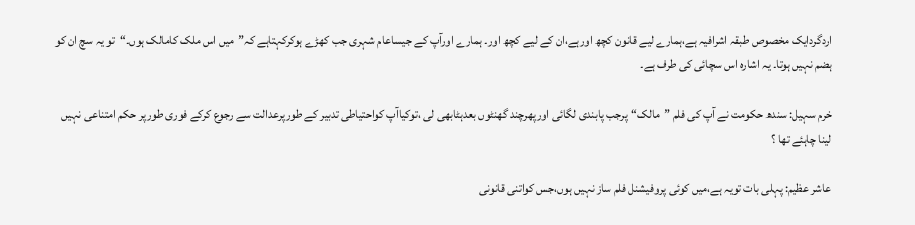اردگردایک مخصوص طبقہ اشرافیہ ہے،ہمارے لیے قانون کچھ اورہے،ان کے لیے کچھ اور۔ ہمارے اورآپ کے جیساعام شہری جب کھڑے ہوکرکہتاہے کہ”میں اس ملک کامالک ہوں۔“تو یہ سچ ان کو ہضم نہیں ہوتا۔ یہ اشارہ اس سچائی کی طرف ہے۔

خرم سہیل: سندھ حکومت نے آپ کی فلم ”مالک“پرجب پابندی لگائی اورپھرچند گھنٹوں بعدہٹابھی لی ،توکیاآپ کواحتیاطی تدبیر کے طورپرعدالت سے رجوع کرکے فوری طورپر حکم امتناعی نہیں لینا چاہئے تھا ؟

عاشر عظیم: پہلی بات تویہ ہے،میں کوئی پروفیشنل فلم ساز نہیں ہوں،جس کواتنی قانونی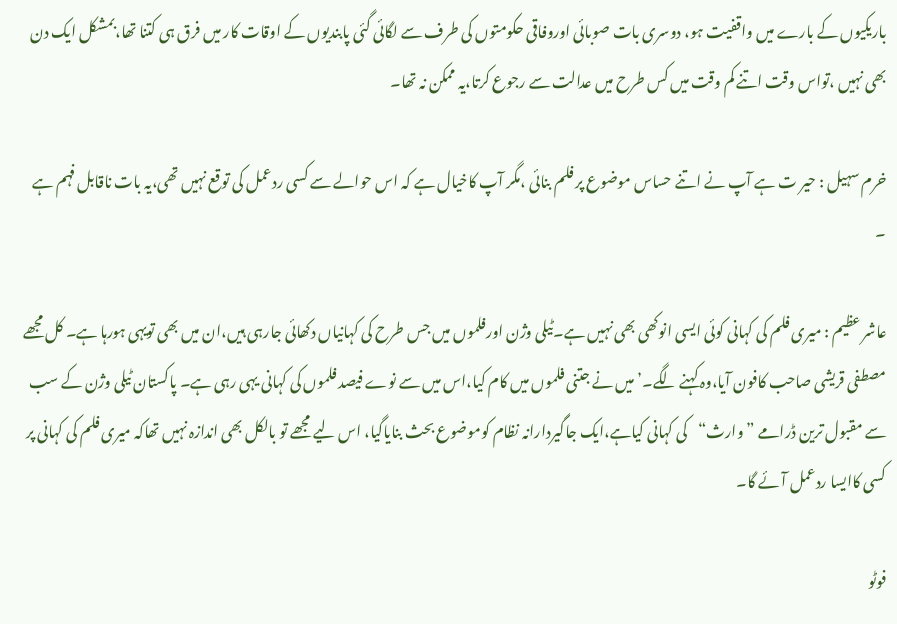باریکیوں کے بارے میں واقفیت ہو، دوسری بات صوبائی اوروفاقی حکومتوں کی طرف سے لگائی گئی پابندیوں کے اوقات کار میں فرق ہی کتنا تھا،بمشکل ایک دن بھی نہیں ،تواس وقت اتنے کم وقت میں کس طرح میں عدالت سے رجوع کرتا،یہ ممکن نہ تھا۔

خرم سہیل : حیر ت ہے آپ نے اتنے حساس موضوع پر فلم بنائی ،مگر آپ کاخیال ہے کہ اس حوالے سے کسی ردعمل کی توقع نہیں تھی،یہ بات ناقابل فہم ہے ۔

عاشر عظیم : میری فلم کی کہانی کوئی ایسی انوکھی بھی نہیں ہے۔ٹیلی وژن اورفلموں میں جس طرح کی کہانیاں دکھائی جارہی ہیں،ان میں بھی تویہی ہورہا ہے۔ کل مجھے مصطفی قریشی صاحب کافون آیا،وہ کہنے لگے۔’میں نے جتنی فلموں میں کام کیا،اس میں سے نوے فیصد فلموں کی کہانی یہی رہی ہے۔ پاکستان ٹیلی وژن کے سب سے مقبول ترین ڈرامے ”وارث“کی کہانی کیاہے،ایک جاگیردارانہ نظام کوموضوع بحث بنایاگیا، اس لیے مجھے تو بالکل بھی اندازہ نہیں تھاکہ میری فلم کی کہانی پر کسی کاایسا ردعمل آئے گا۔

فوٹو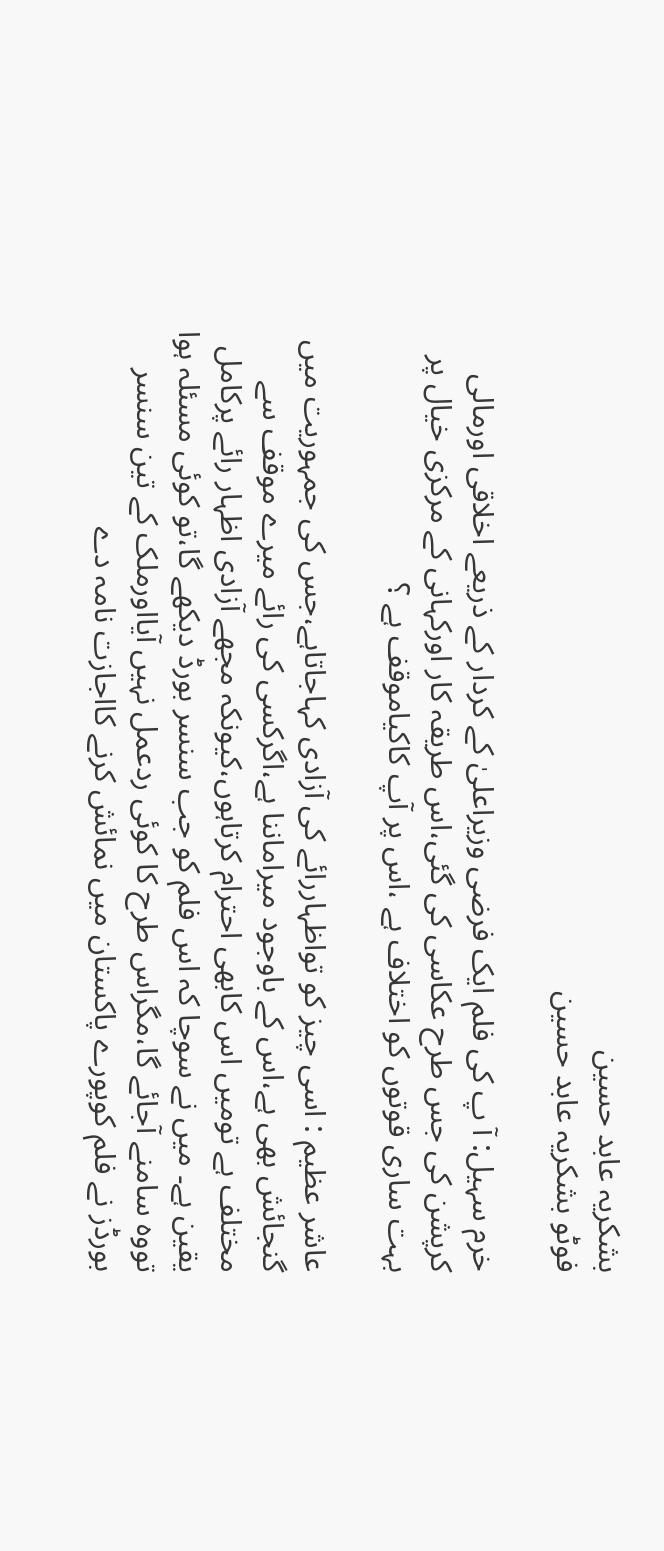بشکریہ عابد حسین
فوٹو بشکریہ عابد حسین

خرم سہیل: آ پ کی فلم ایک فرضی وزیراعلیٰ کے کردار کے ذریعے اخلاقی اورمالی کرپشن کی جس طرح عکاسی کی گئی،اس طریقہ کار اورکہانی کے مرکزی خیال پر بہت ساری قوتوں کو اختلاف ہے ،اس پر آپ کاکیاموقف ہے ؟

عاشر عظیم : اسی چیز کو تواظہاررائے کی آزادی کہاجاتاہے،جس کی جمہوریت میں گنجائش بھی ہے،اس کے باوجود میراماننا ہے،اگرکسی کی رائے میرے موقف سے مختلف ہے تومیں اس کابھی احترام کرتاہوں،کیونکہ مجھے آزادی اظہار رائے پرکامل یقین ہے۔ میں نے سوچا کہ اس فلم کو جب سنسر بورڈ دیکھے گا،تو کوئی مسئلہ ہوا تووہ سامنے آجائے گا،مگراس طرح کا کوئی ردعمل نہیں آیااورملک کے تین سنسر بورڈز نے فلم کوپورے پاکستان میں نمائش کرنے کااجازت نامہ دے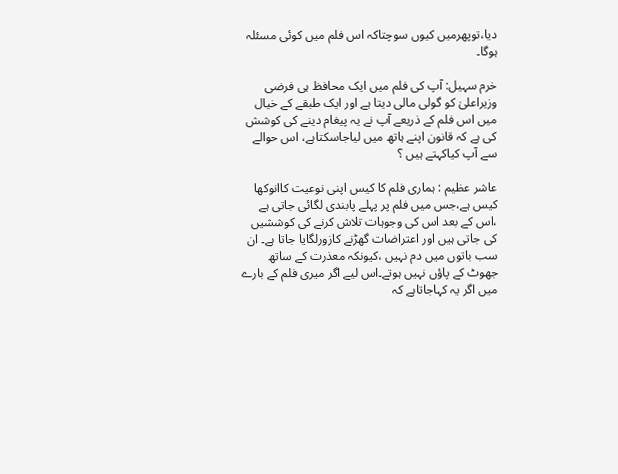دیا،توپھرمیں کیوں سوچتاکہ اس فلم میں کوئی مسئلہ ہوگا۔

خرم سہیل: آپ کی فلم میں ایک محافظ ہی فرضی وزیراعلیٰ کو گولی مالی دیتا ہے اور ایک طبقے کے خیال میں اس فلم کے ذریعے آپ نے یہ پیغام دینے کی کوشش کی ہے کہ قانون اپنے ہاتھ میں لیاجاسکتاہے، اس حوالے سے آپ کیاکہتے ہیں ؟

عاشر عظیم : ہماری فلم کا کیس اپنی نوعیت کاانوکھا کیس ہے،جس میں فلم پر پہلے پابندی لگائی جاتی ہے ،اس کے بعد اس کی وجوہات تلاش کرنے کی کوششیں کی جاتی ہیں اور اعتراضات گھڑنے کازورلگایا جاتا ہے۔ ان سب باتوں میں دم نہیں ،کیونکہ معذرت کے ساتھ جھوٹ کے پاؤں نہیں ہوتے۔اس لیے اگر میری فلم کے بارے میں اگر یہ کہاجاتاہے کہ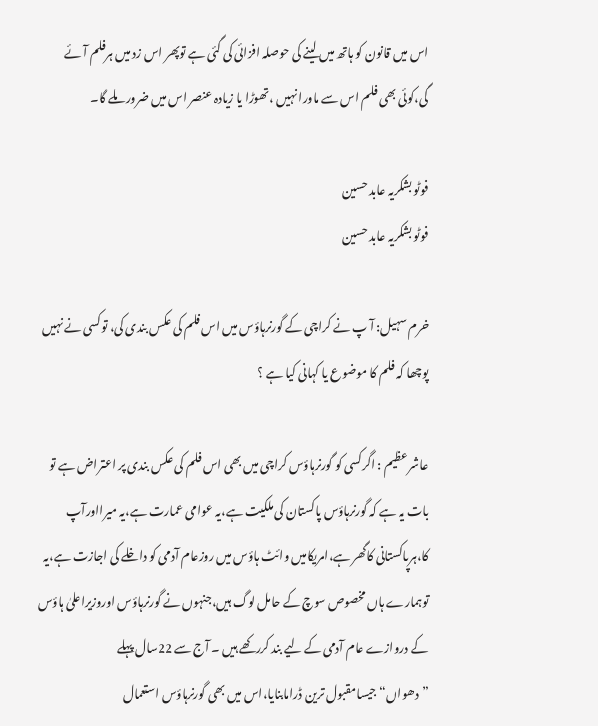اس میں قانون کو ہاتھ میں لینے کی حوصلہ افزائی کی گئی ہے توپھر اس زد میں ہرفلم آئے گی،کوئی بھی فلم اس سے ماورا نہیں ،تھوڑا یا زیادہ عنصر اس میں ضرور ملے گا۔

فوٹو بشکریہ عابد حسین
فوٹو بشکریہ عابد حسین

خرم سہیل: آ پ نے کراچی کے گورنرہاؤس میں اس فلم کی عکس بندی کی، توکسی نے نہیں پوچھا کہ فلم کا موضوع یا کہانی کیا ہے ؟

عاشر عظیم : اگرکسی کو گورنرہاؤس کراچی میں بھی اس فلم کی عکس بندی پر اعتراض ہے تو بات یہ ہے کہ گورنرہاؤس پاکستان کی ملکیت ہے،یہ عوامی عمارت ہے،یہ میرااورآپ کا،ہرپاکستانی کاگھر ہے،امریکامیں وائٹ ہاؤس میں روزعام آدمی کو داخلے کی اجازت ہے،یہ توہمارے ہاں مخصوص سوچ کے حامل لوگ ہیں،جنہوں نے گورنرہاؤس اوروزیراعلیٰ ہاؤس کے دروازے عام آدمی کے لیے بند کررکھے ہیں ۔ آج سے 22سال پہلے ”دھواں“جیسامقبول ترین ڈرامابنایا،اس میں بھی گورنرہاؤس استعمال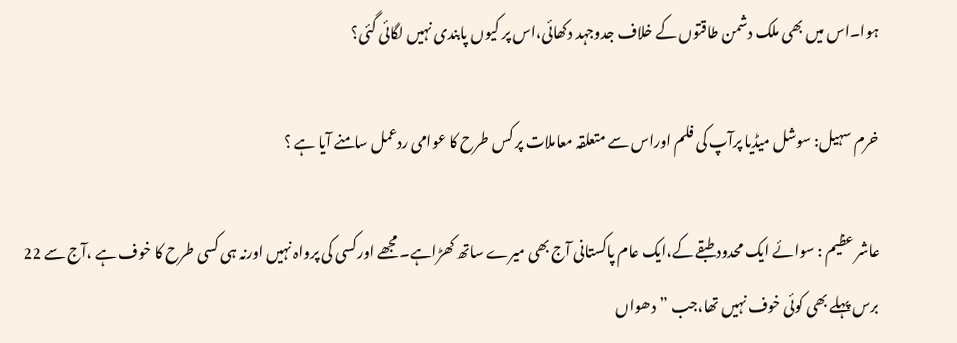ہوا۔اس میں بھی ملک دشمن طاقتوں کے خلاف جدوجہد دکھائی،اس پر کیوں پابندی نہیں لگائی گئی؟

خرم سہیل: سوشل میڈیا پرآپ کی فلم اوراس سے متعلقہ معاملات پر کس طرح کا عوامی ردعمل سامنے آیا ہے ؟

عاشر عظیم : سوائے ایک محدود طبقے کے،ایک عام پاکستانی آج بھی میرے ساتھ کھڑاہے۔ مجھے اورکسی کی پرواہ نہیں اورنہ ہی کسی طرح کا خوف ہے ،آج سے 22 برس پہلے بھی کوئی خوف نہیں تھا،جب ”دھواں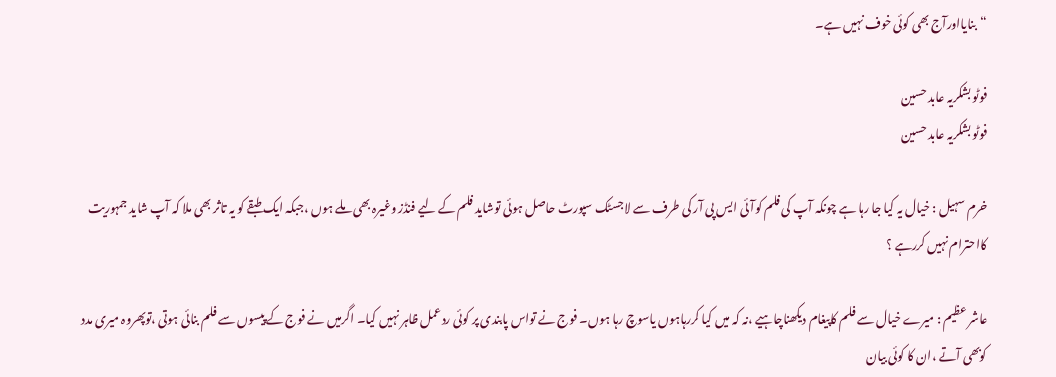“بنایااورآج بھی کوئی خوف نہیں ہے۔

فوٹو بشکریہ عابد حسین
فوٹو بشکریہ عابد حسین

خرم سہیل : خیال یہ کیا جا رہا ہے چونکہ آپ کی فلم کوآئی ایس پی آر کی طرف سے لاجسٹک سپورٹ حاصل ہوئی توشاید فلم کے لیے فنڈز وغیرہ بھی ملے ہوں ،جبکہ ایک طبقے کو یہ تاثر بھی ملا کہ آپ شاید جمہوریت کااحترام نہیں کررہے ؟

عاشر عظیم : میرے خیال سے فلم کاپیغام دیکھناچاہیے ،نہ کہ میں کیا کررہاہوں یاسوچ رہا ہوں۔ فوج نے تواس پابندی پر کوئی ردعمل ظاہر نہیں کیا۔ اگرمیں نے فوج کے پیسوں سے فلم بنائی ہوتی ،توپھروہ میری مدد کوبھی آتے ،ان کا کوئی بیان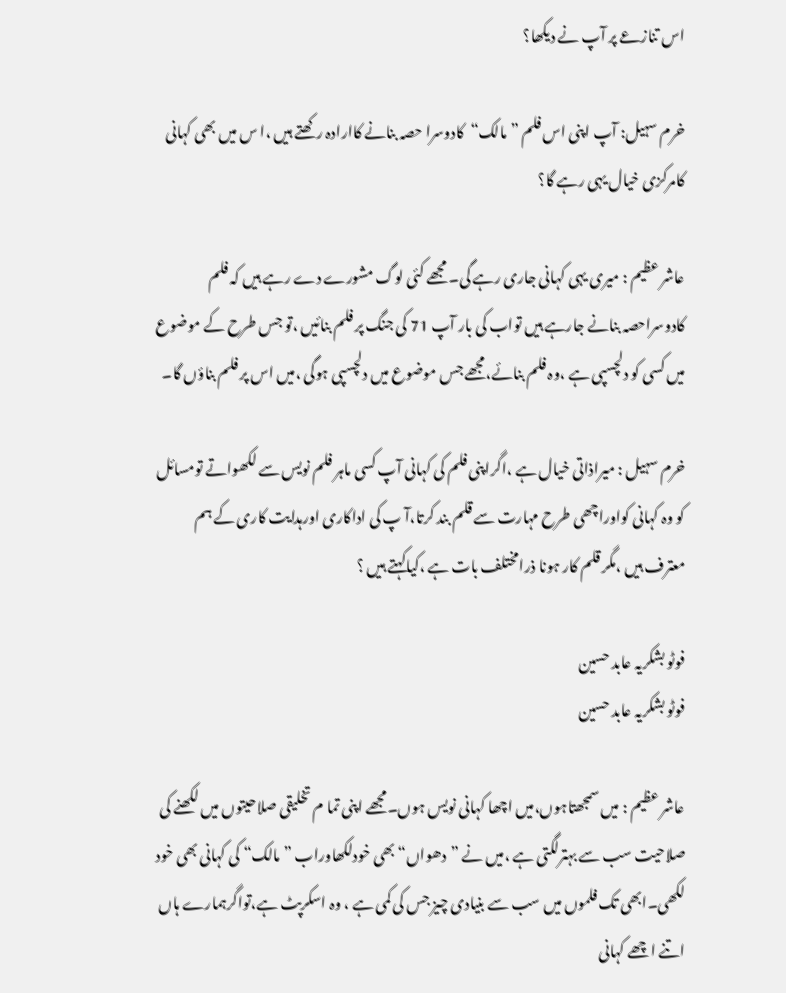اس تنازعے پر آپ نے دیکھا؟

خرم سہیل: آپ اپنی اس فلم ”مالک“کادوسرا حصہ بنانے کاارادہ رکھتے ہیں ،ا س میں بھی کہانی کامرکزی خیال یہی رہے گا؟

عاشر عظیم : میری یہی کہانی جاری رہے گی۔ مجھے کئی لوگ مشورے دے رہے ہیں کہ فلم کادوسراحصہ بنانے جارہے ہیں تواب کی بار آپ 71 کی جنگ پر فلم بنائیں ،تو جس طرح کے موضوع میں کسی کو دلچسپی ہے ،وہ فلم بنائے،مجھے جس موضوع میں دلچسپی ہوگی ،میں اس پر فلم بناؤں گا۔

خرم سہیل : میراذاتی خیال ہے ،اگراپنی فلم کی کہانی آپ کسی ماہر فلم نویس سے لکھواتے تومسائل کو وہ کہانی کواوراچھی طرح مہارت سے قلم بند کرتا،آ پ کی اداکاری اورہدایت کاری کے ہم معترف ہیں ،مگر قلم کار ہونا ذرامختلف بات ہے ،کیاکہتے ہیں ؟

فوٹو بشکریہ عابد حسین
فوٹو بشکریہ عابد حسین

عاشر عظیم : میں سمجھتاہوں،میں اچھا کہانی نویس ہوں۔مجھے اپنی تما م تخلیقی صلاحیتوں میں لکھنے کی صلاحیت سب سے بہترلگتی ہے ،میں نے ”دھواں“بھی خودلکھاوراب ”مالک“ کی کہانی بھی خود لکھی۔ابھی تک فلموں میں سب سے بنیادی چیز جس کی کمی ہے ، وہ اسکرپٹ ہے،تواگرہمارے ہاں اتنے اچھے کہانی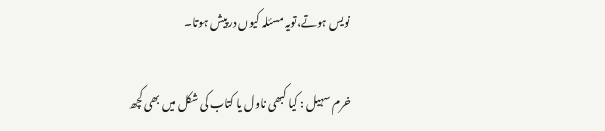نویس ہوتے،تویہ مسئلہ کیوں درپیش ہوتا۔

خرم سہیل : کیا کبھی ناول یا کتاب کی شکل میں بھی کچھ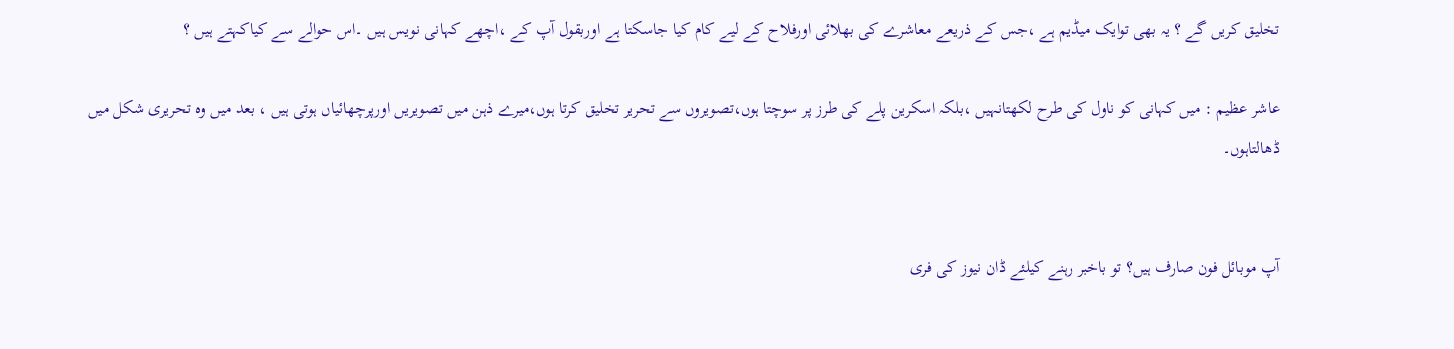تخلیق کریں گے ؟ یہ بھی توایک میڈیم ہے ،جس کے ذریعے معاشرے کی بھلائی اورفلاح کے لیے کام کیا جاسکتا ہے اوربقول آپ کے ،اچھے کہانی نویس ہیں ۔اس حوالے سے کیاکہتے ہیں ؟

عاشر عظیم : میں کہانی کو ناول کی طرح لکھتانہیں ،بلکہ اسکرین پلے کی طرز پر سوچتا ہوں،تصویروں سے تحریر تخلیق کرتا ہوں،میرے ذہن میں تصویریں اورپرچھائیاں ہوتی ہیں ، بعد میں وہ تحریری شکل میں ڈھالتاہوں۔


آپ موبائل فون صارف ہیں؟ تو باخبر رہنے کیلئے ڈان نیوز کی فری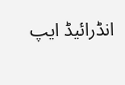انڈرائیڈ ایپ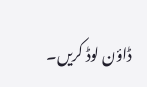ڈاؤن لوڈ کریں۔